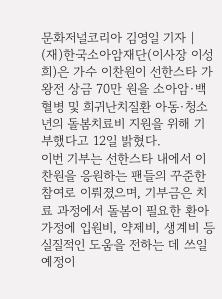문화저널코리아 김영일 기자 | (재)한국소아암재단(이사장 이성희)은 가수 이찬원이 선한스타 가왕전 상금 70만 원을 소아암·백혈병 및 희귀난치질환 아동·청소년의 돌봄치료비 지원을 위해 기부했다고 12일 밝혔다.
이번 기부는 선한스타 내에서 이찬원을 응원하는 팬들의 꾸준한 참여로 이뤄졌으며, 기부금은 치료 과정에서 돌봄이 필요한 환아 가정에 입원비, 약제비, 생계비 등 실질적인 도움을 전하는 데 쓰일 예정이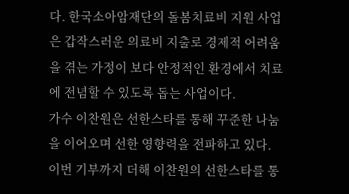다. 한국소아암재단의 돌봄치료비 지원 사업은 갑작스러운 의료비 지출로 경제적 어려움을 겪는 가정이 보다 안정적인 환경에서 치료에 전념할 수 있도록 돕는 사업이다.
가수 이찬원은 선한스타를 통해 꾸준한 나눔을 이어오며 선한 영향력을 전파하고 있다. 이번 기부까지 더해 이찬원의 선한스타를 통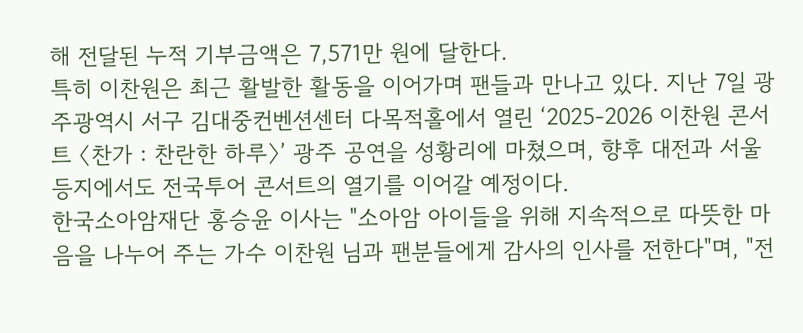해 전달된 누적 기부금액은 7,571만 원에 달한다.
특히 이찬원은 최근 활발한 활동을 이어가며 팬들과 만나고 있다. 지난 7일 광주광역시 서구 김대중컨벤션센터 다목적홀에서 열린 ‘2025-2026 이찬원 콘서트 〈찬가 : 찬란한 하루〉’ 광주 공연을 성황리에 마쳤으며, 향후 대전과 서울 등지에서도 전국투어 콘서트의 열기를 이어갈 예정이다.
한국소아암재단 홍승윤 이사는 "소아암 아이들을 위해 지속적으로 따뜻한 마음을 나누어 주는 가수 이찬원 님과 팬분들에게 감사의 인사를 전한다"며, "전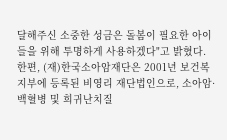달해주신 소중한 성금은 돌봄이 필요한 아이들을 위해 투명하게 사용하겠다"고 밝혔다.
한편, (재)한국소아암재단은 2001년 보건복지부에 등록된 비영리 재단법인으로, 소아암·백혈병 및 희귀난치질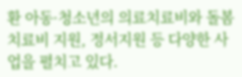환 아동·청소년의 의료치료비와 돌봄치료비 지원, 정서지원 등 다양한 사업을 펼치고 있다.